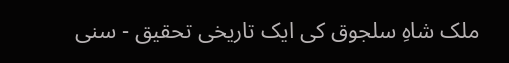ملک شاہِ سلجوق کی ایک تاریخی تحقیق - سنی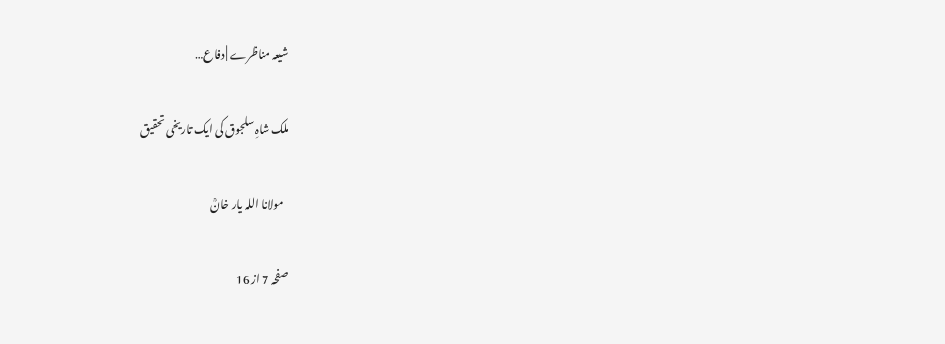شیعہ مناظرے | دفاع…

ملک شاہِ سلجوق کی ایک تاریخی تحقیق

  مولانا اللہ یار خانؒ

صفحہ 7 از 16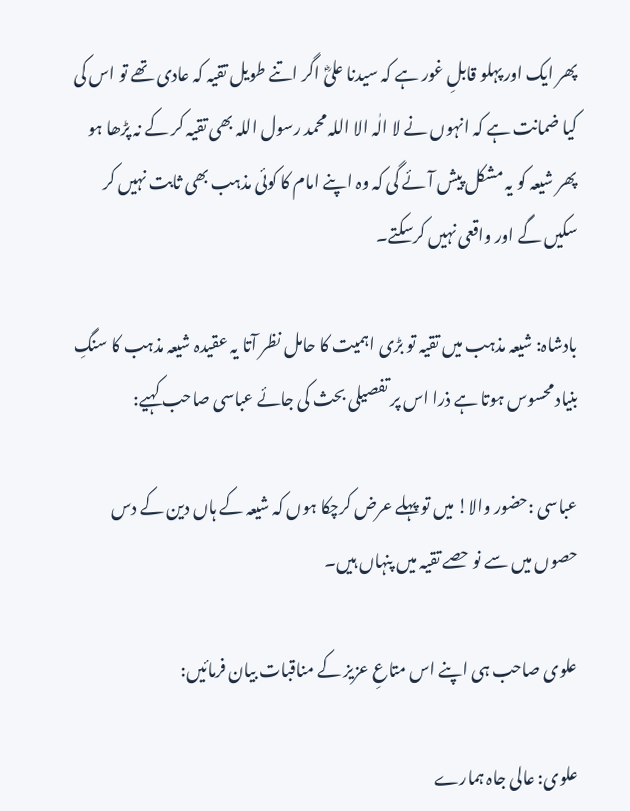پھر ایک اور پہلو قابلِ غور ہے کہ سیدنا علیؓ اگر اتنے طویل تقیہ کہ عادی تھے تو اس کی کیا ضمانت ہے کہ انہوں نے لا الٰہ الا اللہ محمد رسول اللہ بھی تقیہ کر کے نہ پڑھا ہو پھر شیعہ کو یہ مشکل پیش آئے گی کہ وہ اپنے امام کا کوئی مذہب بھی ثابت نہیں کر سکیں گے اور واقعی نہیں کرسکتے۔

بادشاہ: شیعہ مذہب میں تقیہ تو بڑی اہمیت کا حامل نظر آتا یہ عقیدہ شیعہ مذہب کا سنگِ بنیاد محسوس ہوتا ہے ذرا اس پر تفصیلی بحث کی جائے عباسی صاحب کہیے:

عباسی :حضور والا! میں تو پہلے عرض کرچکا ہوں کہ شیعہ کے ہاں دین کے دس حصوں میں سے نو حصے تقیہ میں پنہاں ہیں۔

علوی صاحب ہی اپنے اس متاعِ عزیز کے مناقبات بیان فرمائیں:

علوی: عالی جاہ ہمارے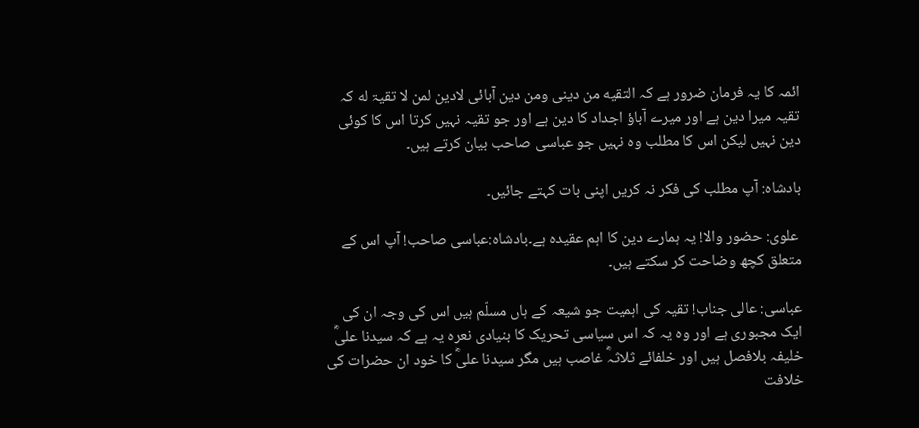ائمہ کا یہ فرمان ضرور ہے کہ التقیه من دینی ومن دین آبائی لادین لمن لا تقیۃ له کہ تقیہ میرا دین ہے اور میرے آباؤ اجداد کا دین ہے اور جو تقیہ نہیں کرتا اس کا کوئی دین نہیں لیکن اس کا مطلب وہ نہیں جو عباسی صاحب بیان کرتے ہیں۔

بادشاہ: آپ مطلب کی فکر نہ کریں اپنی بات کہتے جائیں۔

 علوی: حضور والا! یہ ہمارے دین کا اہم عقیدہ ہے۔بادشاہ:عباسی صاحب! آپ اس کے متعلق کچھ وضاحت کر سکتے ہیں۔

عباسی: عالی جناب! تقیہ کی اہمیت جو شیعہ کے ہاں مسلّم ہیں اس کی وجہ ان کی ایک مجبوری ہے اور وہ یہ کہ اس سیاسی تحریک کا بنیادی نعرہ یہ ہے کہ سیدنا علیؓ خلیفہ بلافصل ہیں اور خلفائے ثلاثہؓ غاصب ہیں مگر سیدنا علیؓ کا خود ان حضرات کی خلافت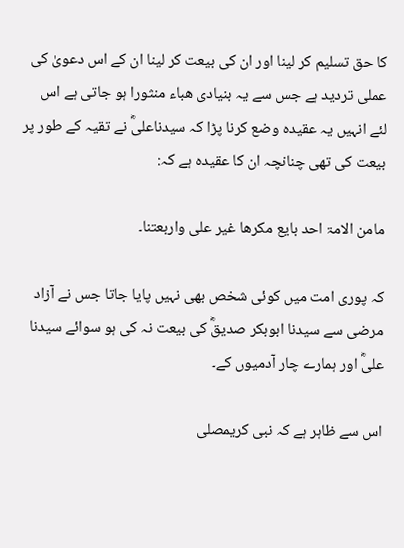کا حق تسلیم کر لینا اور ان کی بیعت کر لینا ان کے اس دعویٰ کی عملی تردید ہے جس سے یہ بنیادی ھباء منثورا ہو جاتی ہے اس لئے انہیں یہ عقیدہ وضع کرنا پڑا کہ سیدناعلیؓ نے تقیہ کے طور پر بیعت کی تھی چنانچہ ان کا عقیدہ ہے کہ:

مامن الامۃ احد بایع مکرھا غیر علی واربعتنا۔

کہ پوری امت میں کوئی شخص بھی نہیں پایا جاتا جس نے آزاد مرضی سے سیدنا ابوبکر صدیقؓ کی بیعت نہ کی ہو سوائے سیدنا علیؓ اور ہمارے چار آدمیوں کے۔

اس سے ظاہر ہے کہ نبی کریمصلى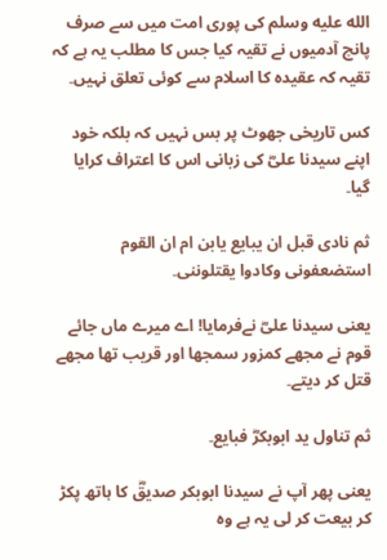الله عليه وسلم کی پوری امت میں سے صرف پانچ آدمیوں نے تقیہ کیا جس کا مطلب یہ ہے کہ تقیہ کہ عقیدہ کا اسلام سے کوئی تعلق نہیں۔

کس تاریخی جھوٹ پر بس نہیں کہ بلکہ خود اپنے سیدنا علیؓ کی زبانی اس کا اعتراف کرایا گیا۔

ثم نادی قبل ان یبایع یابن ام ان القوم استضعفونی وکادوا یقتلوننی۔

یعنی سیدنا علیؓ نےفرمایا! اے میرے ماں جائے قوم نے مجھے کمزور سمجھا اور قریب تھا مجھے قتل کر دیتے۔

ثم تناول ید ابوبکرؓ فبایع۔

یعنی پھر آپ نے سیدنا ابوبکر صدیقؓ کا ہاتھ پکڑ کر بیعت کر لی یہ ہے وہ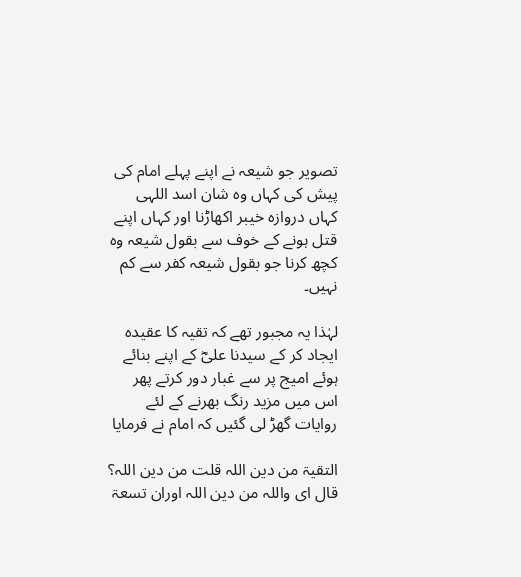تصویر جو شیعہ نے اپنے پہلے امام کی پیش کی کہاں وہ شان اسد اللہی کہاں دروازہ خیبر اکھاڑنا اور کہاں اپنے قتل ہونے کے خوف سے بقول شیعہ وہ کچھ کرنا جو بقول شیعہ کفر سے کم نہیں۔

لہٰذا یہ مجبور تھے کہ تقیہ کا عقیدہ ایجاد کر کے سیدنا علیؓ کے اپنے بنائے ہوئے امیج پر سے غبار دور کرتے پھر اس میں مزید رنگ بھرنے کے لئے روایات گھڑ لی گئیں کہ امام نے فرمایا

التقیۃ من دین اللہ قلت من دین اللہ؟ قال ای واللہ من دین اللہ اوران تسعۃ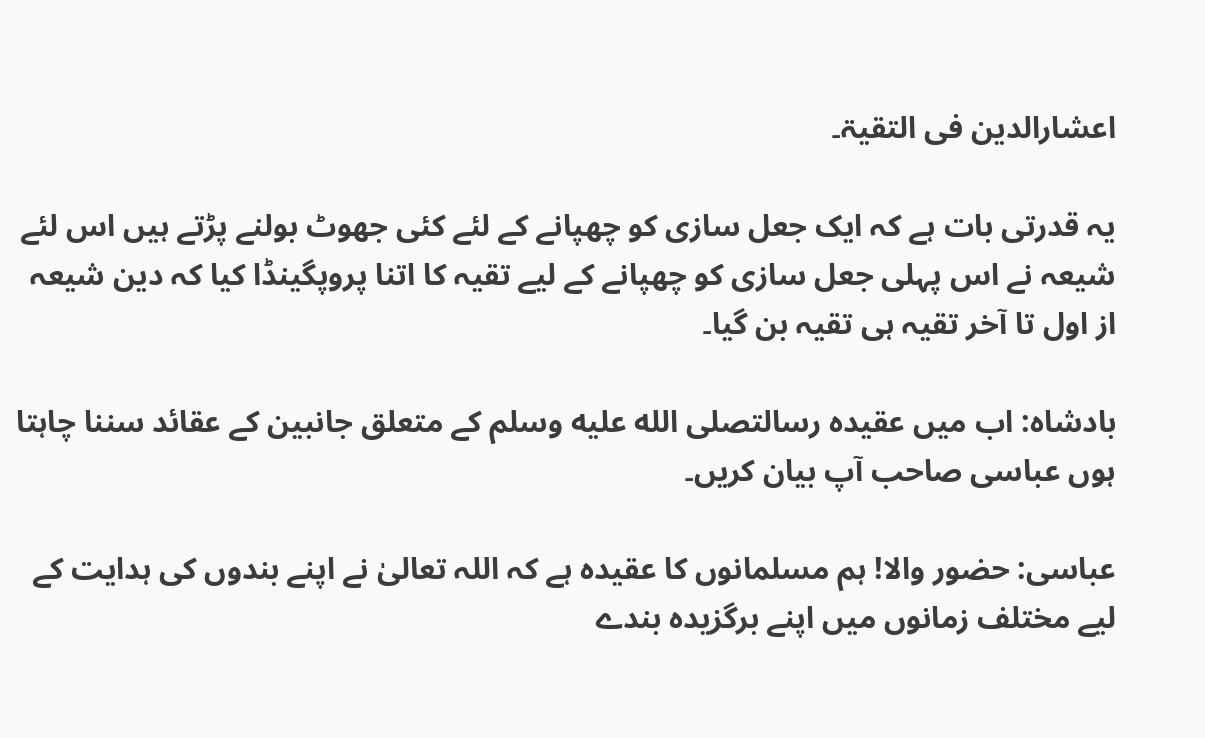اعشارالدین فی التقیۃ۔

یہ قدرتی بات ہے کہ ایک جعل سازی کو چھپانے کے لئے کئی جھوٹ بولنے پڑتے ہیں اس لئے شیعہ نے اس پہلی جعل سازی کو چھپانے کے لیے تقیہ کا اتنا پروپگینڈا کیا کہ دین شیعہ از اول تا آخر تقیہ ہی تقیہ بن گیا۔

بادشاہ: اب میں عقیدہ رسالتصلى الله عليه وسلم کے متعلق جانبین کے عقائد سننا چاہتا ہوں عباسی صاحب آپ بیان کریں۔

عباسی: حضور والا! ہم مسلمانوں کا عقیدہ ہے کہ اللہ تعالیٰ نے اپنے بندوں کی ہدایت کے لیے مختلف زمانوں میں اپنے برگزیدہ بندے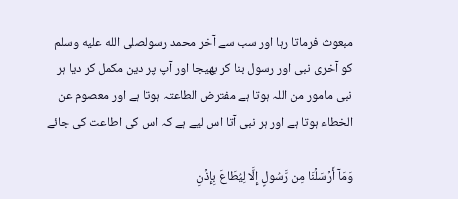مبعوث فرماتا رہا اور سب سے آخر محمد رسولصلى الله عليه وسلم کو آخری نبی اور رسول بنا کر بھیجا اور آپ پر دین مکمل کر دیا ہر نبی مامور من اللہ ہوتا ہے مفترض الطاعتہ ہوتا ہے اور معصوم عن الخطاء ہوتا ہے اور ہر نبی آتا اس لیے ہے کہ اس کی اطاعت کی جائے

وَمَآ أَرۡسَلۡنَا مِن رَّسُولٍ إِلَّا لِيُطَاعَ بِإِذۡنِ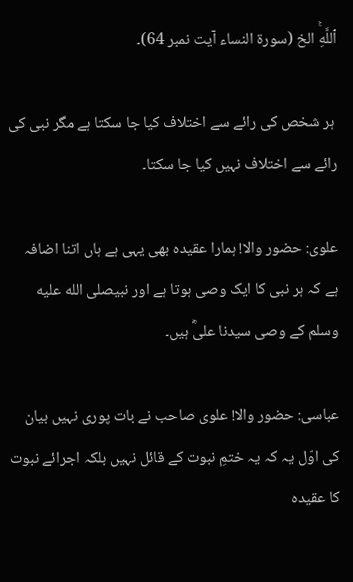ٱللَّهِ‌ۚ الخ (سورۃ النساء آیت نمبر 64)۔

 ہر شخص کی رائے سے اختلاف کیا جا سکتا ہے مگر نبی کی رائے سے اختلاف نہیں کیا جا سکتا۔

علوی: حضور والا! ہمارا عقیدہ بھی یہی ہے ہاں اتنا اضافہ ہے کہ ہر نبی کا ایک وصی ہوتا ہے اور نبیصلى الله عليه وسلم کے وصی سیدنا علیؓ ہیں۔

عباسی: حضور والا! علوی صاحب نے بات پوری نہیں بیان کی اوّل یہ کہ یہ ختمِ نبوت کے قائل نہیں بلکہ اجرائے نبوت کا عقیدہ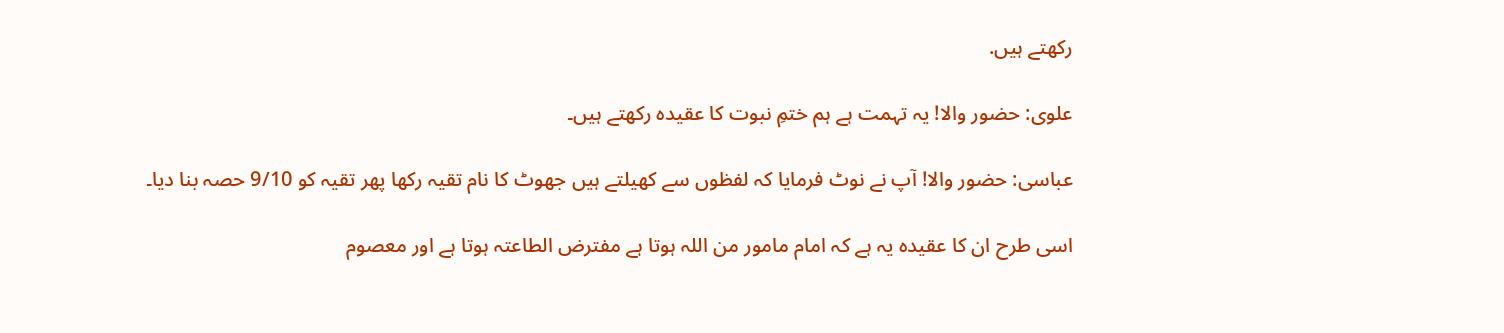رکھتے ہیں.

علوی: حضور والا! یہ تہمت ہے ہم ختمِ نبوت کا عقیدہ رکھتے ہیں۔

عباسی: حضور والا! آپ نے نوٹ فرمایا کہ لفظوں سے کھیلتے ہیں جھوٹ کا نام تقیہ رکھا پھر تقیہ کو 9/10 حصہ بنا دیا۔

اسی طرح ان کا عقیدہ یہ ہے کہ امام مامور من اللہ ہوتا ہے مفترض الطاعتہ ہوتا ہے اور معصوم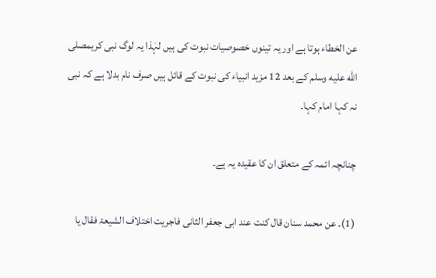عن الخطاء ہوتا ہے اور یہ تینوں خصوصیات نبوت کی ہیں لہٰذا یہ لوگ نبی کریمصلى الله عليه وسلم کے بعد 12 مزید انبیاء کی نبوت کے قائل ہیں صرف نام بدلا ہے کہ نبی نہ کہا امام کہا۔

چنانچہ ائمہ کے متعلق ان کا عقیدہ یہ ہے۔

(1)۔ عن محمد سنان قال کنت عند ابی جعفر الثانی فاجریت اختلاف الشیعۃ فقال یا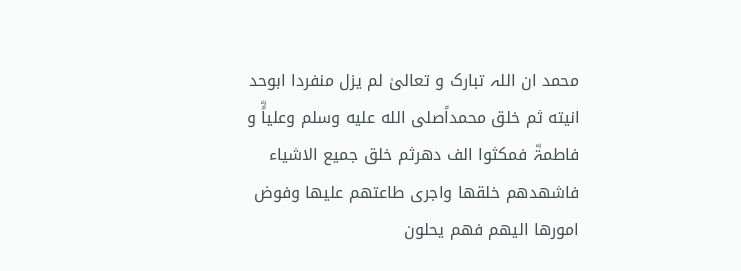محمد ان اللہ تبارک و تعالیٰ لم یزل منفردا ابوحد انیته ثم خلق محمداًصلى الله عليه وسلم وعلیاًؓ و فاطمۃؓ فمکثوا الف دھرثم خلق جمیع الاشیاء فاشھدھم خلقھا واجری طاعتھم علیھا وفوض امورھا الیھم فھم یحلون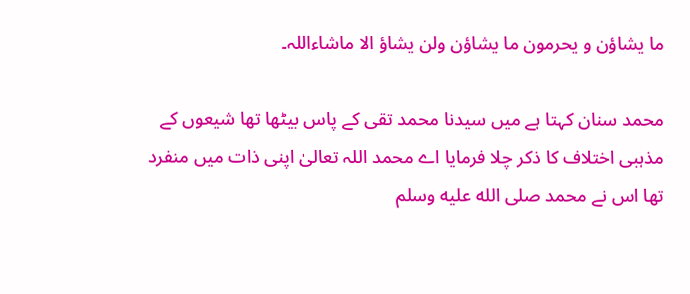ما یشاؤن و یحرمون ما یشاؤن ولن یشاؤ الا ماشاءاللہ۔

محمد سنان کہتا ہے میں سیدنا محمد تقی کے پاس بیٹھا تھا شیعوں کے مذہبی اختلاف کا ذکر چلا فرمایا اے محمد اللہ تعالیٰ اپنی ذات میں منفرد تھا اس نے محمد صلى الله عليه وسلم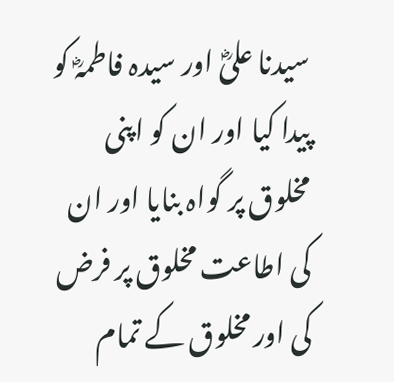سیدنا علیؓ اور سیدہ فاطمہؓ کو پیدا کیا اور ان کو اپنی مخلوق پر گواہ بنایا اور ان کی اطاعت مخلوق پر فرض کی اور مخلوق کے تمام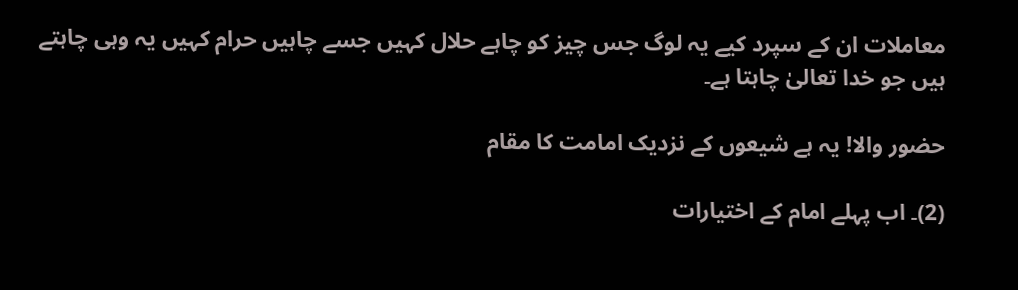معاملات ان کے سپرد کیے یہ لوگ جس چیز کو چاہے حلال کہیں جسے چاہیں حرام کہیں یہ وہی چاہتے ہیں جو خدا تعالیٰ چاہتا ہے۔

حضور والا! یہ ہے شیعوں کے نزدیک امامت کا مقام

(2)۔ اب پہلے امام کے اختیارات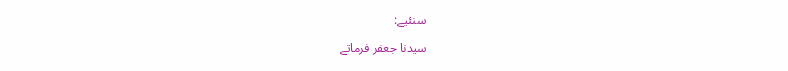سنئیے:

سیدنا جعفر فرماتے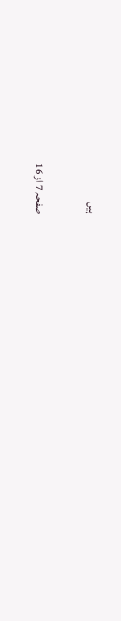ہیں

صفحہ 7 از 16